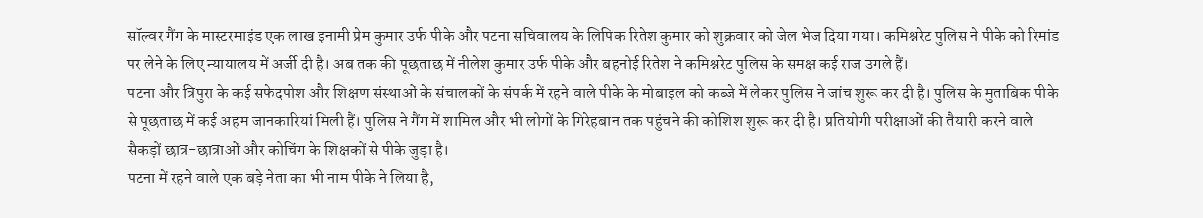सॉल्वर गैंग के मास्टरमाइंड एक लाख इनामी प्रेम कुमार उर्फ पीके और पटना सचिवालय के लिपिक रितेश कुमार को शुक्रवार को जेल भेज दिया गया। कमिश्नरेट पुलिस ने पीके को रिमांड पर लेने के लिए न्यायालय में अर्जी दी है। अब तक की पूछताछ में नीलेश कुमार उर्फ पीके और बहनोई रितेश ने कमिश्नरेट पुलिस के समक्ष कई राज उगले हैं।
पटना और त्रिपुरा के कई सफेदपोश और शिक्षण संस्थाओं के संचालकों के संपर्क में रहने वाले पीके के मोबाइल को कब्जे में लेकर पुलिस ने जांच शुरू कर दी है। पुलिस के मुताबिक पीके से पूछताछ में कई अहम जानकारियां मिली हैं। पुलिस ने गैंग में शामिल और भी लोगों के गिरेहबान तक पहुंचने की कोशिश शुरू कर दी है। प्रतियोगी परीक्षाओं की तैयारी करने वाले सैकड़ों छात्र-छात्राओं और कोचिंग के शिक्षकों से पीके जुड़ा है।
पटना में रहने वाले एक बड़े नेता का भी नाम पीके ने लिया है,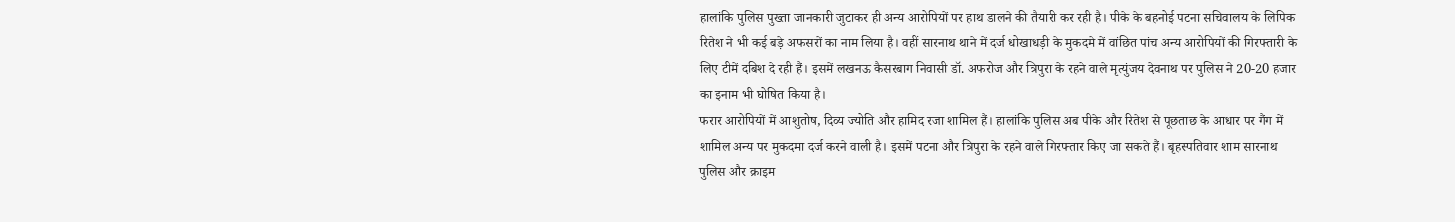हालांकि पुलिस पुख्ता जानकारी जुटाकर ही अन्य आरोपियों पर हाथ डालने की तैयारी कर रही है। पीके के बहनोई पटना सचिवालय के लिपिक रितेश ने भी कई बड़े अफसरों का नाम लिया है। वहीं सारनाथ थाने में दर्ज धोखाधड़ी के मुकदमे में वांछित पांच अन्य आरोपियों की गिरफ्तारी के लिए टीमें दबिश दे रही हैं। इसमें लखनऊ कैसरबाग निवासी डॉ. अफरोज और त्रिपुरा के रहने वाले मृत्युंजय देवनाथ पर पुलिस ने 20-20 हजार का इनाम भी घोषित किया है।
फरार आरोपियों में आशुतोष, दिव्य ज्योति और हामिद रजा शामिल हैं। हालांकि पुलिस अब पीके और रितेश से पूछताछ के आधार पर गैंग में शामिल अन्य पर मुकदमा दर्ज करने वाली है। इसमें पटना और त्रिपुरा के रहने वाले गिरफ्तार किए जा सकते हैं। बृहस्पतिवार शाम सारनाथ पुलिस और क्राइम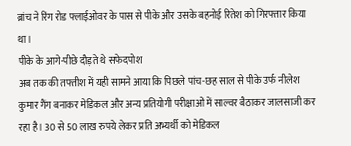ब्रांच ने रिंग रोड फ्लाईओवर के पास से पीके और उसके बहनोई रितेश को गिरफ्तार किया था।
पीके के आगे-पीछे दौड़ते थे सफेदपोश
अब तक की तफ्तीश में यही सामने आया कि पिछले पांच-छह साल से पीके उर्फ नीलेश कुमार गैंग बनाकर मेडिकल और अन्य प्रतियोगी परीक्षाओं में साल्वर बैठाकर जालसाजी कर रहा है। 30 से 50 लाख रुपये लेकर प्रति अभ्यर्थी को मेडिकल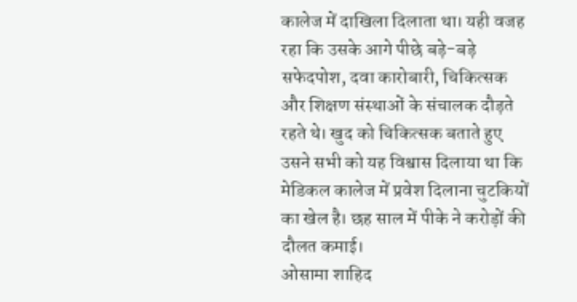कालेज में दाखिला दिलाता था। यही वजह रहा कि उसके आगे पीछे बड़े-बड़े सफेदपोश, दवा कारोबारी, चिकित्सक और शिक्षण संस्थाओं के संचालक दौड़ते रहते थे। खुद को चिकित्सक बताते हुए उसने सभी को यह विश्वास दिलाया था कि मेडिकल कालेज में प्रवेश दिलाना चुटकियों का खेल है। छह साल में पीके ने करोड़ों की दौलत कमाई।
ओसामा शाहिद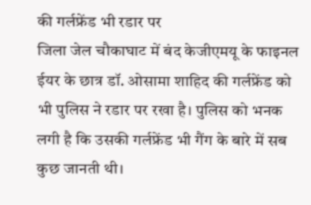की गर्लफ्रेंड भी रडार पर
जिला जेल चौकाघाट में बंद केजीएमयू के फाइनल ईयर के छात्र डॉ. ओसामा शाहिद की गर्लफ्रेंड को भी पुलिस ने रडार पर रखा है। पुलिस को भनक लगी है कि उसकी गर्लफ्रेंड भी गैंग के बारे में सब कुछ जानती थी।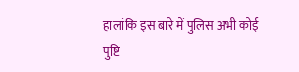हालांकि इस बारे में पुलिस अभी कोई पुष्टि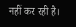नहीं कर रही है।